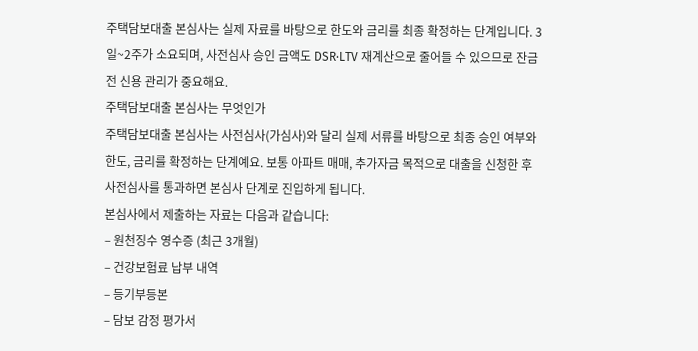주택담보대출 본심사는 실제 자료를 바탕으로 한도와 금리를 최종 확정하는 단계입니다. 3일~2주가 소요되며, 사전심사 승인 금액도 DSR·LTV 재계산으로 줄어들 수 있으므로 잔금 전 신용 관리가 중요해요.
주택담보대출 본심사는 무엇인가
주택담보대출 본심사는 사전심사(가심사)와 달리 실제 서류를 바탕으로 최종 승인 여부와 한도, 금리를 확정하는 단계예요. 보통 아파트 매매, 추가자금 목적으로 대출을 신청한 후 사전심사를 통과하면 본심사 단계로 진입하게 됩니다.
본심사에서 제출하는 자료는 다음과 같습니다:
– 원천징수 영수증 (최근 3개월)
– 건강보험료 납부 내역
– 등기부등본
– 담보 감정 평가서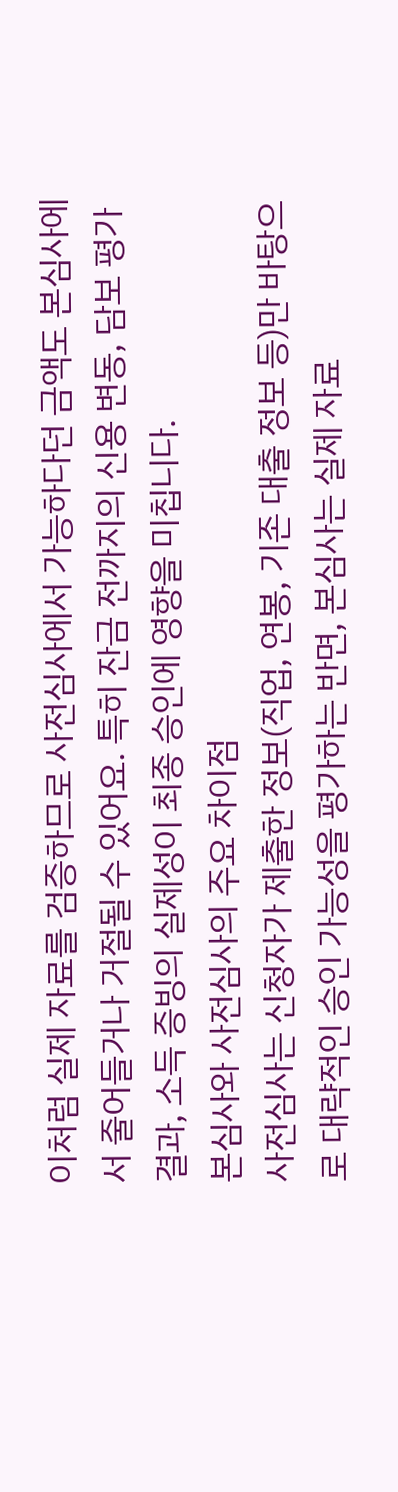이처럼 실제 자료를 검증하므로 사전심사에서 가능하다던 금액도 본심사에서 줄어들거나 거절될 수 있어요. 특히 잔금 전까지의 신용 변동, 담보 평가 결과, 소득 증빙의 실제성이 최종 승인에 영향을 미칩니다.
본심사와 사전심사의 주요 차이점
사전심사는 신청자가 제출한 정보(직업, 연봉, 기존 대출 정보 등)만 바탕으로 대략적인 승인 가능성을 평가하는 반면, 본심사는 실제 자료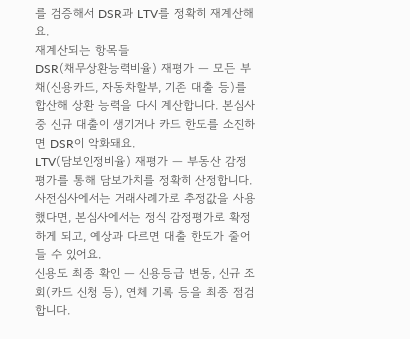를 검증해서 DSR과 LTV를 정확히 재계산해요.
재계산되는 항목들
DSR(채무상환능력비율) 재평가 — 모든 부채(신용카드, 자동차할부, 기존 대출 등)를 합산해 상환 능력을 다시 계산합니다. 본심사 중 신규 대출이 생기거나 카드 한도를 소진하면 DSR이 악화돼요.
LTV(담보인정비율) 재평가 — 부동산 감정 평가를 통해 담보가치를 정확히 산정합니다. 사전심사에서는 거래사례가로 추정값을 사용했다면, 본심사에서는 정식 감정평가로 확정하게 되고, 예상과 다르면 대출 한도가 줄어들 수 있어요.
신용도 최종 확인 — 신용등급 변동, 신규 조회(카드 신청 등), 연체 기록 등을 최종 점검합니다.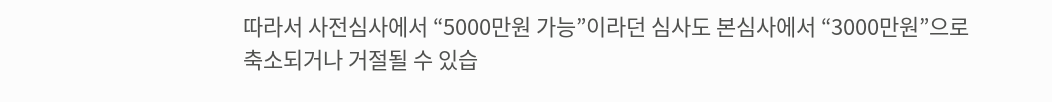따라서 사전심사에서 “5000만원 가능”이라던 심사도 본심사에서 “3000만원”으로 축소되거나 거절될 수 있습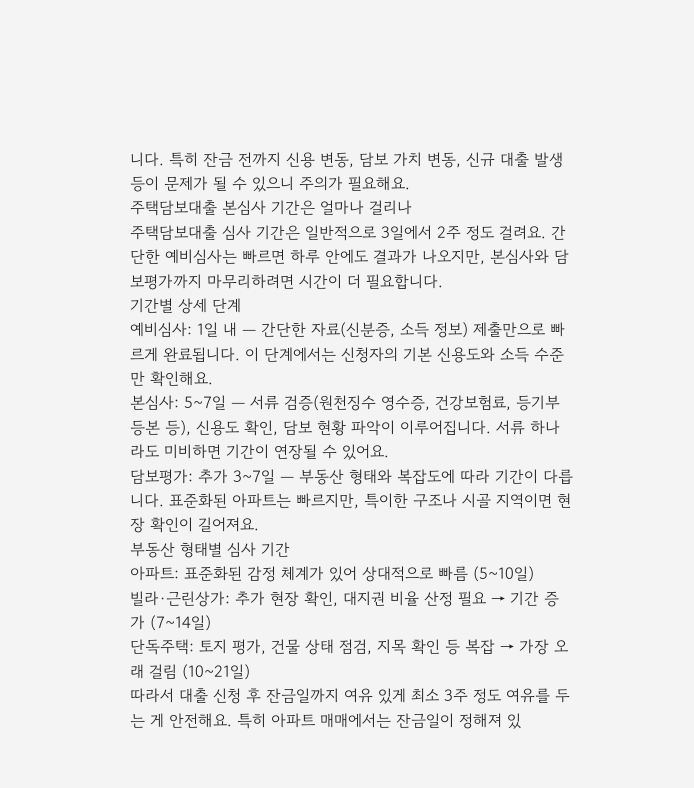니다. 특히 잔금 전까지 신용 변동, 담보 가치 변동, 신규 대출 발생 등이 문제가 될 수 있으니 주의가 필요해요.
주택담보대출 본심사 기간은 얼마나 걸리나
주택담보대출 심사 기간은 일반적으로 3일에서 2주 정도 걸려요. 간단한 예비심사는 빠르면 하루 안에도 결과가 나오지만, 본심사와 담보평가까지 마무리하려면 시간이 더 필요합니다.
기간별 상세 단계
예비심사: 1일 내 — 간단한 자료(신분증, 소득 정보) 제출만으로 빠르게 완료됩니다. 이 단계에서는 신청자의 기본 신용도와 소득 수준만 확인해요.
본심사: 5~7일 — 서류 검증(원천징수 영수증, 건강보험료, 등기부등본 등), 신용도 확인, 담보 현황 파악이 이루어집니다. 서류 하나라도 미비하면 기간이 연장될 수 있어요.
담보평가: 추가 3~7일 — 부동산 형태와 복잡도에 따라 기간이 다릅니다. 표준화된 아파트는 빠르지만, 특이한 구조나 시골 지역이면 현장 확인이 길어져요.
부동산 형태별 심사 기간
아파트: 표준화된 감정 체계가 있어 상대적으로 빠름 (5~10일)
빌라·근린상가: 추가 현장 확인, 대지권 비율 산정 필요 → 기간 증가 (7~14일)
단독주택: 토지 평가, 건물 상태 점검, 지목 확인 등 복잡 → 가장 오래 걸림 (10~21일)
따라서 대출 신청 후 잔금일까지 여유 있게 최소 3주 정도 여유를 두는 게 안전해요. 특히 아파트 매매에서는 잔금일이 정해져 있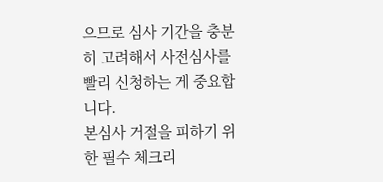으므로 심사 기간을 충분히 고려해서 사전심사를 빨리 신청하는 게 중요합니다.
본심사 거절을 피하기 위한 필수 체크리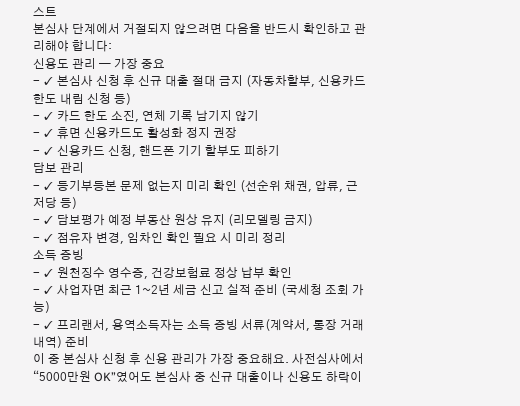스트
본심사 단계에서 거절되지 않으려면 다음을 반드시 확인하고 관리해야 합니다:
신용도 관리 — 가장 중요
- ✓ 본심사 신청 후 신규 대출 절대 금지 (자동차할부, 신용카드 한도 내림 신청 등)
- ✓ 카드 한도 소진, 연체 기록 남기지 않기
- ✓ 휴면 신용카드도 활성화 정지 권장
- ✓ 신용카드 신청, 핸드폰 기기 할부도 피하기
담보 관리
- ✓ 등기부등본 문제 없는지 미리 확인 (선순위 채권, 압류, 근저당 등)
- ✓ 담보평가 예정 부동산 원상 유지 (리모델링 금지)
- ✓ 점유자 변경, 임차인 확인 필요 시 미리 정리
소득 증빙
- ✓ 원천징수 영수증, 건강보험료 정상 납부 확인
- ✓ 사업자면 최근 1~2년 세금 신고 실적 준비 (국세청 조회 가능)
- ✓ 프리랜서, 용역소득자는 소득 증빙 서류(계약서, 통장 거래내역) 준비
이 중 본심사 신청 후 신용 관리가 가장 중요해요. 사전심사에서 “5000만원 OK”였어도 본심사 중 신규 대출이나 신용도 하락이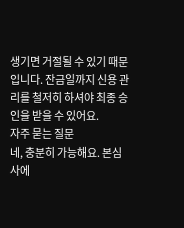생기면 거절될 수 있기 때문입니다. 잔금일까지 신용 관리를 철저히 하셔야 최종 승인을 받을 수 있어요.
자주 묻는 질문
네, 충분히 가능해요. 본심사에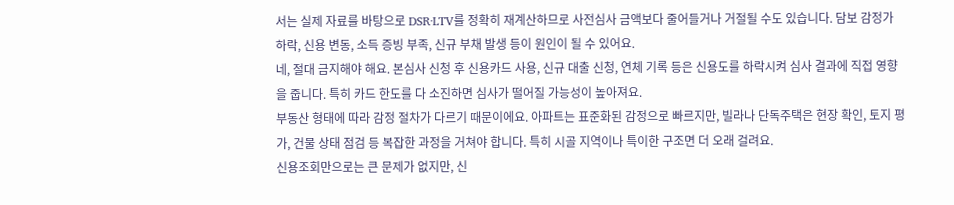서는 실제 자료를 바탕으로 DSR·LTV를 정확히 재계산하므로 사전심사 금액보다 줄어들거나 거절될 수도 있습니다. 담보 감정가 하락, 신용 변동, 소득 증빙 부족, 신규 부채 발생 등이 원인이 될 수 있어요.
네, 절대 금지해야 해요. 본심사 신청 후 신용카드 사용, 신규 대출 신청, 연체 기록 등은 신용도를 하락시켜 심사 결과에 직접 영향을 줍니다. 특히 카드 한도를 다 소진하면 심사가 떨어질 가능성이 높아져요.
부동산 형태에 따라 감정 절차가 다르기 때문이에요. 아파트는 표준화된 감정으로 빠르지만, 빌라나 단독주택은 현장 확인, 토지 평가, 건물 상태 점검 등 복잡한 과정을 거쳐야 합니다. 특히 시골 지역이나 특이한 구조면 더 오래 걸려요.
신용조회만으로는 큰 문제가 없지만, 신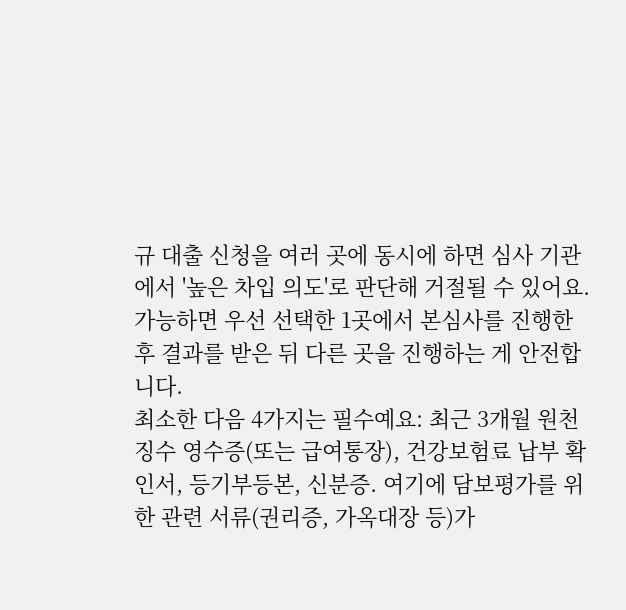규 대출 신청을 여러 곳에 동시에 하면 심사 기관에서 '높은 차입 의도'로 판단해 거절될 수 있어요. 가능하면 우선 선택한 1곳에서 본심사를 진행한 후 결과를 받은 뒤 다른 곳을 진행하는 게 안전합니다.
최소한 다음 4가지는 필수예요: 최근 3개월 원천징수 영수증(또는 급여통장), 건강보험료 납부 확인서, 등기부등본, 신분증. 여기에 담보평가를 위한 관련 서류(권리증, 가옥대장 등)가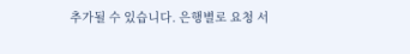추가될 수 있습니다. 은행별로 요청 서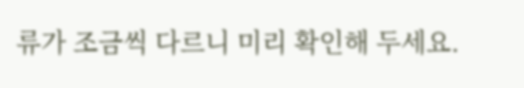류가 조금씩 다르니 미리 확인해 두세요.